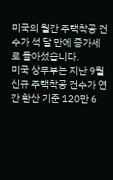미국의 월간 주택착공 건수가 석 달 만에 증가세로 돌아섰습니다.
미국 상무부는 지난 9월 신규 주택착공 건수가 연간 환산 기준 120만 6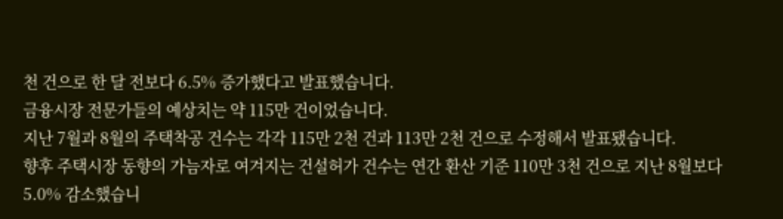천 건으로 한 달 전보다 6.5% 증가했다고 발표했습니다.
금융시장 전문가들의 예상치는 약 115만 건이었습니다.
지난 7월과 8월의 주택착공 건수는 각각 115만 2천 건과 113만 2천 건으로 수정해서 발표됐습니다.
향후 주택시장 동향의 가늠자로 여겨지는 건설허가 건수는 연간 환산 기준 110만 3천 건으로 지난 8월보다 5.0% 감소했습니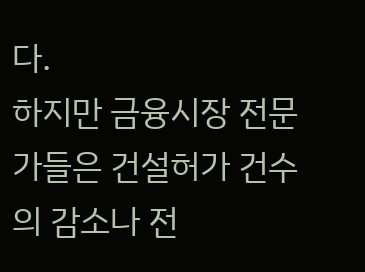다.
하지만 금융시장 전문가들은 건설허가 건수의 감소나 전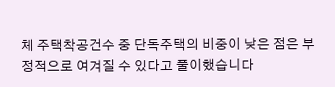체 주택착공건수 중 단독주택의 비중이 낮은 점은 부정적으로 여겨질 수 있다고 풀이했습니다